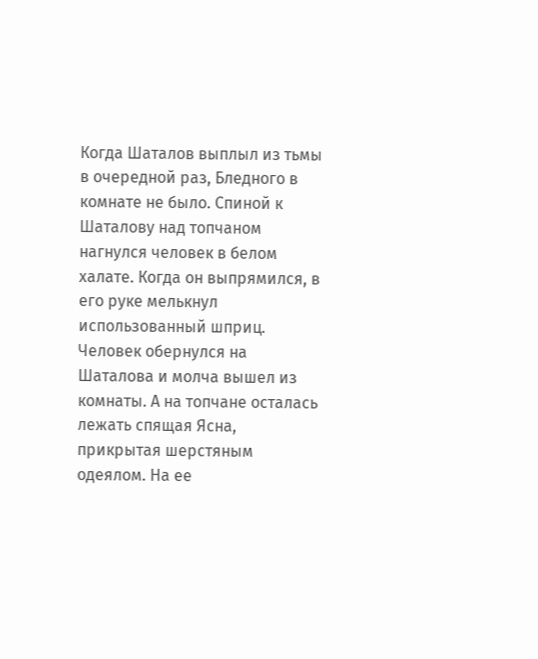Когда Шаталов выплыл из тьмы в очередной раз, Бледного в комнате не было. Спиной к Шаталову над топчаном нагнулся человек в белом халате. Когда он выпрямился, в его руке мелькнул использованный шприц. Человек обернулся на Шаталова и молча вышел из комнаты. А на топчане осталась лежать спящая Ясна, прикрытая шерстяным одеялом. На ее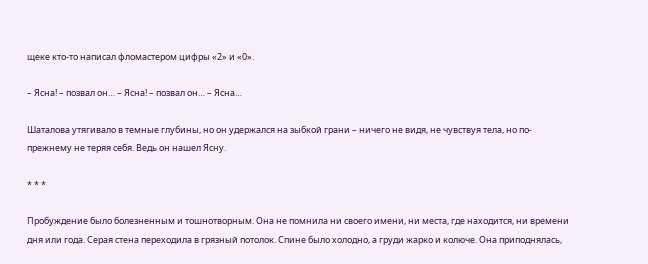щеке кто-то написал фломастером цифры «2» и «0».

– Ясна! – позвал он… – Ясна! – позвал он… – Ясна…

Шаталова утягивало в темные глубины, но он удержался на зыбкой грани – ничего не видя, не чувствуя тела, но по-прежнему не теряя себя. Ведь он нашел Ясну.

* * *

Пробуждение было болезненным и тошнотворным. Она не помнила ни своего имени, ни места, где находится, ни времени дня или года. Серая стена переходила в грязный потолок. Спине было холодно, а груди жарко и колюче. Она приподнялась,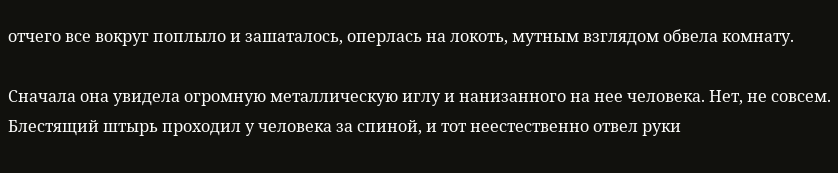отчего все вокруг поплыло и зашаталось, оперлась на локоть, мутным взглядом обвела комнату.

Сначала она увидела огромную металлическую иглу и нанизанного на нее человека. Нет, не совсем. Блестящий штырь проходил у человека за спиной, и тот неестественно отвел руки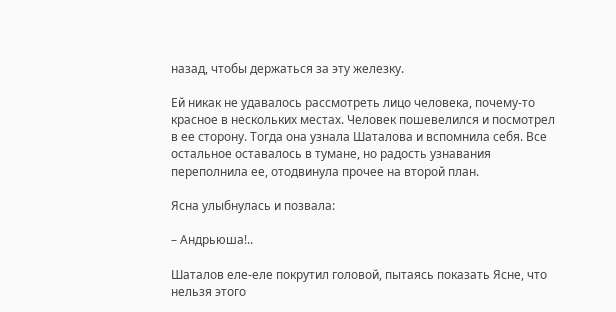назад, чтобы держаться за эту железку.

Ей никак не удавалось рассмотреть лицо человека, почему-то красное в нескольких местах. Человек пошевелился и посмотрел в ее сторону. Тогда она узнала Шаталова и вспомнила себя. Все остальное оставалось в тумане, но радость узнавания переполнила ее, отодвинула прочее на второй план.

Ясна улыбнулась и позвала:

– Андрьюша!..

Шаталов еле-еле покрутил головой, пытаясь показать Ясне, что нельзя этого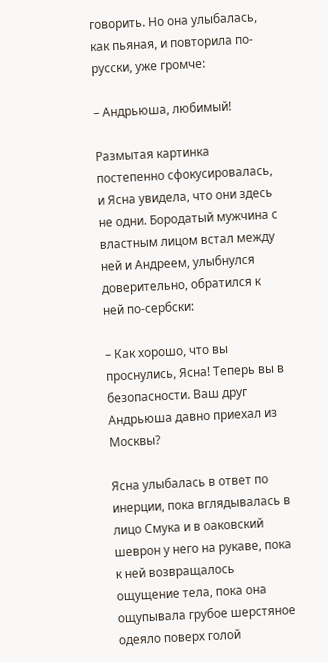говорить. Но она улыбалась, как пьяная, и повторила по-русски, уже громче:

– Андрьюша, любимый!

Размытая картинка постепенно сфокусировалась, и Ясна увидела, что они здесь не одни. Бородатый мужчина с властным лицом встал между ней и Андреем, улыбнулся доверительно, обратился к ней по-сербски:

– Как хорошо, что вы проснулись, Ясна! Теперь вы в безопасности. Ваш друг Андрьюша давно приехал из Москвы?

Ясна улыбалась в ответ по инерции, пока вглядывалась в лицо Смука и в оаковский шеврон у него на рукаве, пока к ней возвращалось ощущение тела, пока она ощупывала грубое шерстяное одеяло поверх голой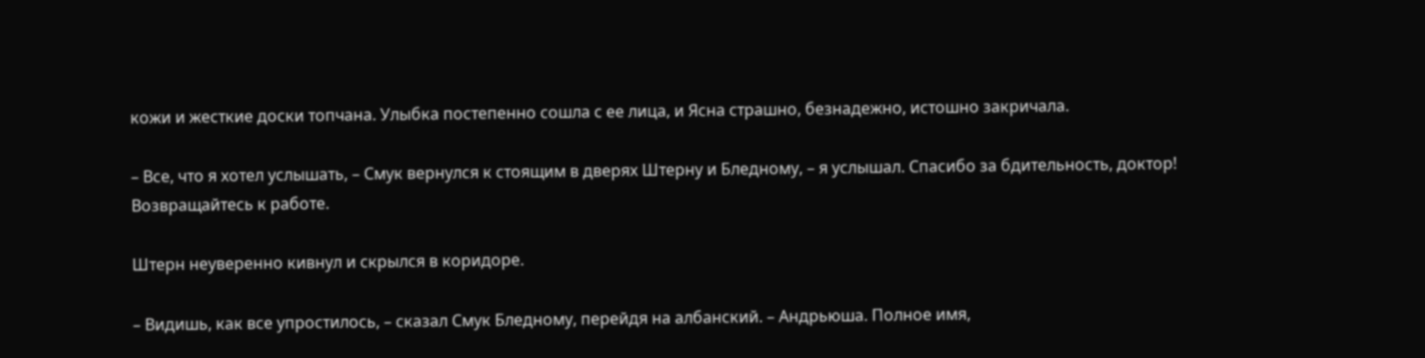кожи и жесткие доски топчана. Улыбка постепенно сошла с ее лица, и Ясна страшно, безнадежно, истошно закричала.

– Все, что я хотел услышать, – Смук вернулся к стоящим в дверях Штерну и Бледному, – я услышал. Спасибо за бдительность, доктор! Возвращайтесь к работе.

Штерн неуверенно кивнул и скрылся в коридоре.

– Видишь, как все упростилось, – сказал Смук Бледному, перейдя на албанский. – Андрьюша. Полное имя,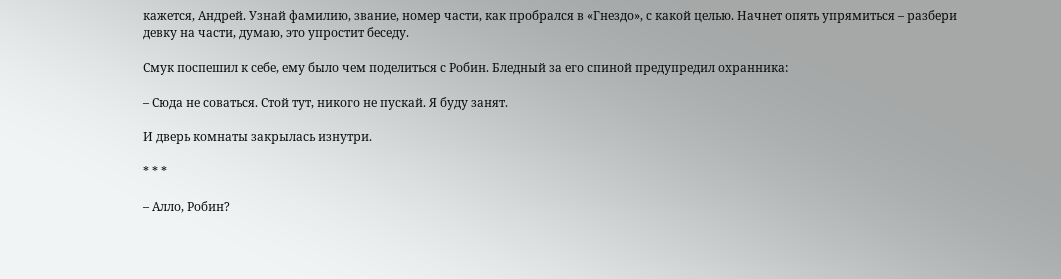кажется, Андрей. Узнай фамилию, звание, номер части, как пробрался в «Гнездо», с какой целью. Начнет опять упрямиться – разбери девку на части, думаю, это упростит беседу.

Смук поспешил к себе, ему было чем поделиться с Робин. Бледный за его спиной предупредил охранника:

– Сюда не соваться. Стой тут, никого не пускай. Я буду занят.

И дверь комнаты закрылась изнутри.

* * *

– Алло, Робин?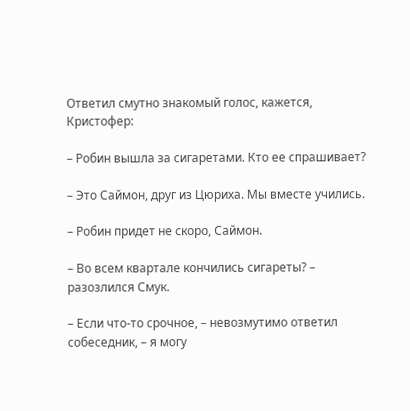Ответил смутно знакомый голос, кажется, Кристофер:

– Робин вышла за сигаретами. Кто ее спрашивает?

– Это Саймон, друг из Цюриха. Мы вместе учились.

– Робин придет не скоро, Саймон.

– Во всем квартале кончились сигареты? – разозлился Смук.

– Если что-то срочное, – невозмутимо ответил собеседник, – я могу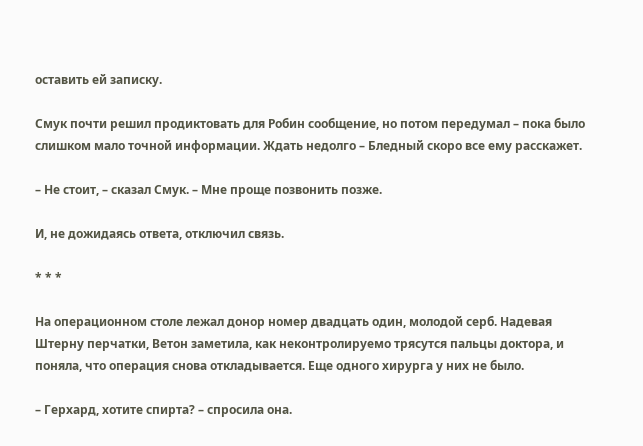оставить ей записку.

Смук почти решил продиктовать для Робин сообщение, но потом передумал – пока было слишком мало точной информации. Ждать недолго – Бледный скоро все ему расскажет.

– Не стоит, – сказал Смук. – Мне проще позвонить позже.

И, не дожидаясь ответа, отключил связь.

* * *

На операционном столе лежал донор номер двадцать один, молодой серб. Надевая Штерну перчатки, Ветон заметила, как неконтролируемо трясутся пальцы доктора, и поняла, что операция снова откладывается. Еще одного хирурга у них не было.

– Герхард, хотите спирта? – спросила она.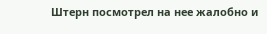Штерн посмотрел на нее жалобно и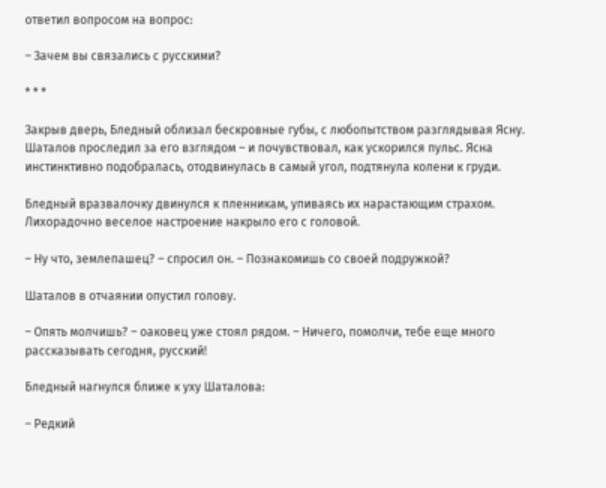ответил вопросом на вопрос:

– Зачем вы связались с русскими?

* * *

Закрыв дверь, Бледный облизал бескровные губы, с любопытством разглядывая Ясну. Шаталов проследил за его взглядом – и почувствовал, как ускорился пульс. Ясна инстинктивно подобралась, отодвинулась в самый угол, подтянула колени к груди.

Бледный вразвалочку двинулся к пленникам, упиваясь их нарастающим страхом. Лихорадочно веселое настроение накрыло его с головой.

– Ну что, землепашец? – спросил он. – Познакомишь со своей подружкой?

Шаталов в отчаянии опустил голову.

– Опять молчишь? – оаковец уже стоял рядом. – Ничего, помолчи, тебе еще много рассказывать сегодня, русский!

Бледный нагнулся ближе к уху Шаталова:

– Редкий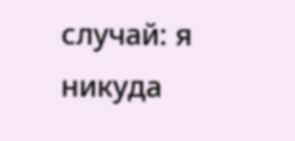случай: я никуда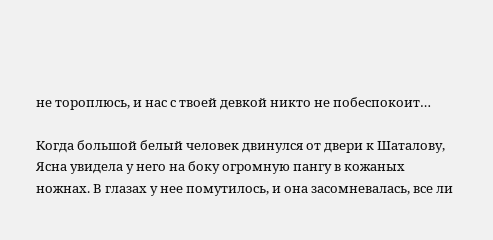не тороплюсь, и нас с твоей девкой никто не побеспокоит…

Когда большой белый человек двинулся от двери к Шаталову, Ясна увидела у него на боку огромную пангу в кожаных ножнах. В глазах у нее помутилось, и она засомневалась, все ли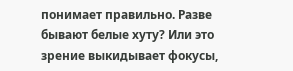понимает правильно. Разве бывают белые хуту? Или это зрение выкидывает фокусы,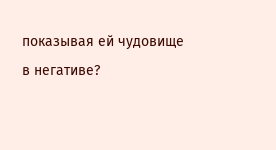показывая ей чудовище в негативе?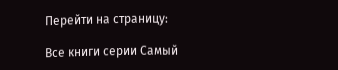Перейти на страницу:

Все книги серии Самый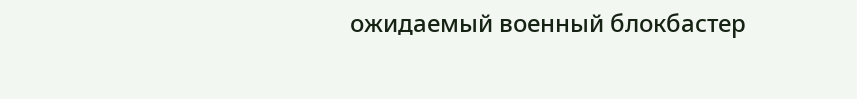ожидаемый военный блокбастер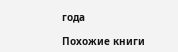года

Похожие книги